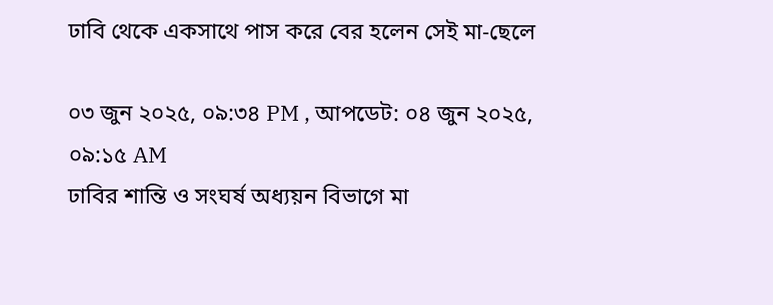ঢাবি থেকে একসাথে পাস করে বের হলেন সেই মা-ছেলে

০৩ জুন ২০২৫, ০৯:৩৪ PM , আপডেট: ০৪ জুন ২০২৫, ০৯:১৫ AM
ঢাবির শান্তি ও সংঘর্ষ অধ্যয়ন বিভাগে মা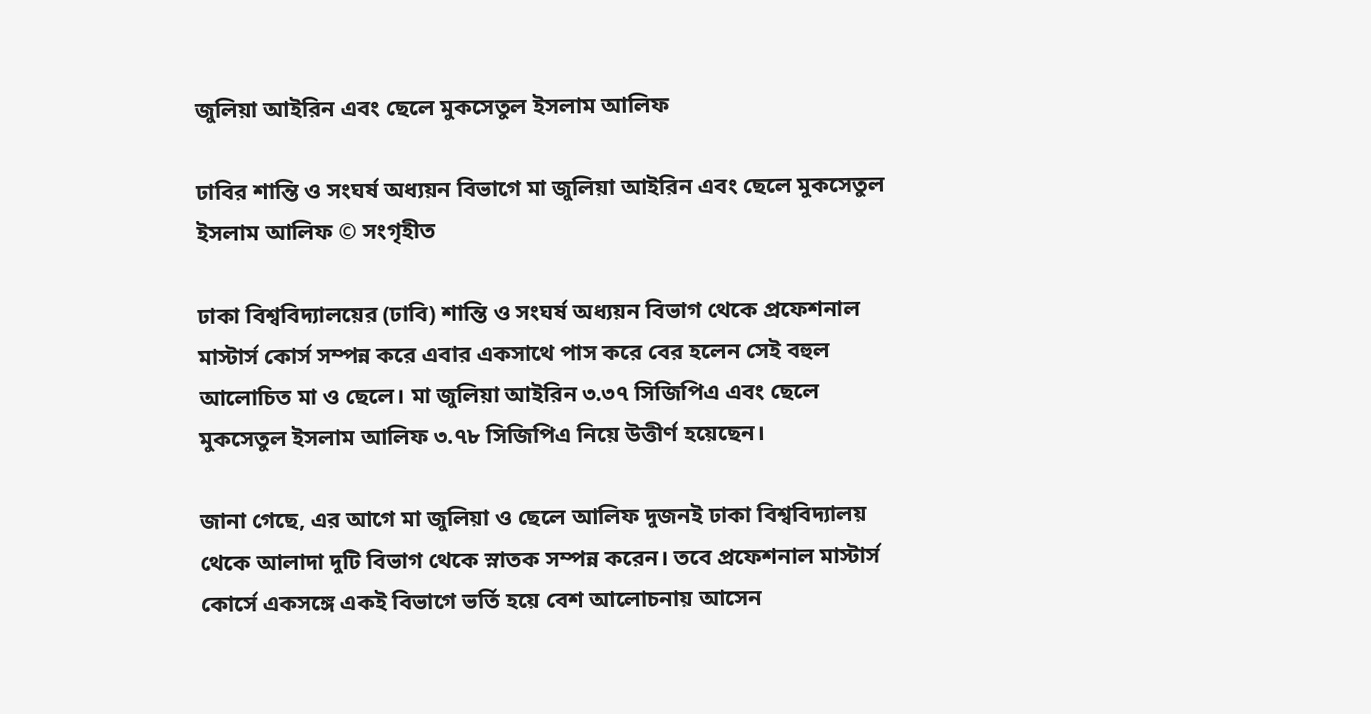জুলিয়া আইরিন এবং ছেলে মুকসেতুল ইসলাম আলিফ

ঢাবির শান্তি ও সংঘর্ষ অধ্যয়ন বিভাগে মা জুলিয়া আইরিন এবং ছেলে মুকসেতুল ইসলাম আলিফ © সংগৃহীত

ঢাকা বিশ্ববিদ্যালয়ের (ঢাবি) শান্তি ও সংঘর্ষ অধ্যয়ন বিভাগ থেকে প্রফেশনাল মাস্টার্স কোর্স সম্পন্ন করে এবার একসাথে পাস করে বের হলেন সেই বহুল আলোচিত মা ও ছেলে। মা জুলিয়া আইরিন ৩.৩৭ সিজিপিএ এবং ছেলে মুকসেতুল ইসলাম আলিফ ৩.৭৮ সিজিপিএ নিয়ে উত্তীর্ণ হয়েছেন।

জানা গেছে, এর আগে মা জুলিয়া ও ছেলে আলিফ দুজনই ঢাকা বিশ্ববিদ্যালয় থেকে আলাদা দুটি বিভাগ থেকে স্নাতক সম্পন্ন করেন। তবে প্রফেশনাল মাস্টার্স কোর্সে একসঙ্গে একই বিভাগে ভর্তি হয়ে বেশ আলোচনায় আসেন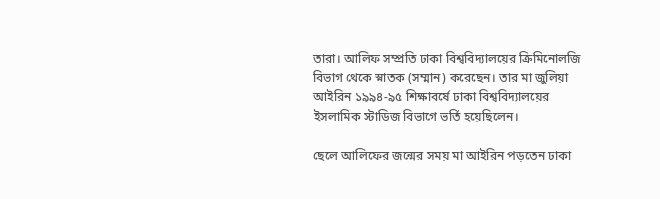তারা। আলিফ সম্প্রতি ঢাকা বিশ্ববিদ্যালয়ের ক্রিমিনোলজি বিভাগ থেকে স্নাতক (সম্মান) করেছেন। তার মা জুলিয়া আইরিন ১৯৯৪-৯৫ শিক্ষাবর্ষে ঢাকা বিশ্ববিদ্যালয়ের ইসলামিক স্টাডিজ বিভাগে ভর্তি হয়েছিলেন।

ছেলে আলিফের জন্মের সময় মা আইরিন পড়তেন ঢাকা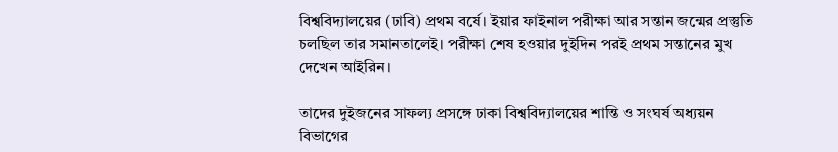বিশ্ববিদ্যালয়ের (ঢাবি) প্রথম বর্ষে। ইয়ার ফাইনাল পরীক্ষা আর সন্তান জন্মের প্রস্তুতি চলছিল তার সমানতালেই। পরীক্ষা শেষ হওয়ার দুইদিন পরই প্রথম সন্তানের মুখ দেখেন আইরিন।

তাদের দুইজনের সাফল্য প্রসঙ্গে ঢাকা বিশ্ববিদ্যালয়ের শান্তি ও সংঘর্ষ অধ্যয়ন বিভাগের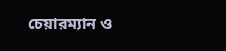চেয়ারম্যান ও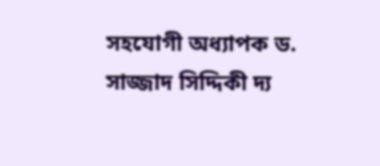সহযোগী অধ্যাপক ড. সাজ্জাদ সিদ্দিকী দ্য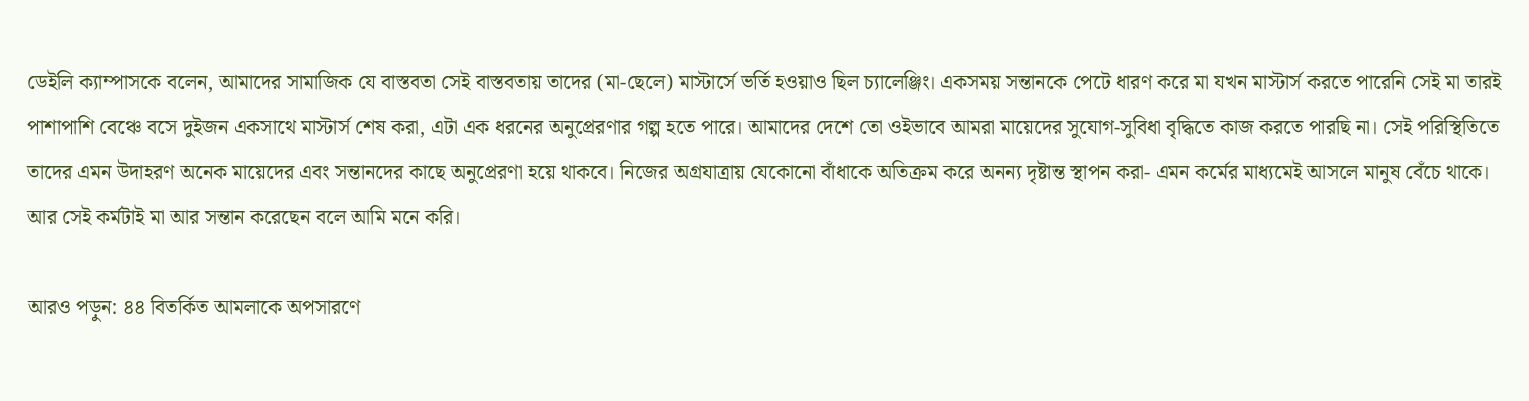ডেইলি ক্যাম্পাসকে বলেন, আমাদের সামাজিক যে বাস্তবতা সেই বাস্তবতায় তাদের (মা-ছেলে) মাস্টার্সে ভর্তি হওয়াও ছিল চ্যালেঞ্জিং। একসময় সন্তানকে পেটে ধারণ করে মা যখন মাস্টার্স করতে পারেনি সেই মা তারই পাশাপাশি বেঞ্চে বসে দুইজন একসাথে মাস্টার্স শেষ করা, এটা এক ধরনের অনুপ্রেরণার গল্প হতে পারে। আমাদের দেশে তো ওইভাবে আমরা মায়েদের সুযোগ-সুবিধা বৃদ্ধিতে কাজ করতে পারছি না। সেই পরিস্থিতিতে তাদের এমন উদাহরণ অনেক মায়েদের এবং সন্তানদের কাছে অনুপ্রেরণা হয়ে থাকবে। নিজের অগ্রযাত্রায় যেকোনো বাঁধাকে অতিক্রম করে অনন্য দৃষ্টান্ত স্থাপন করা- এমন কর্মের মাধ্যমেই আসলে মানুষ বেঁচে থাকে। আর সেই কর্মটাই মা আর সন্তান করেছেন বলে আমি মনে করি।

আরও পড়ুন: ৪৪ বিতর্কিত আমলাকে অপসারণে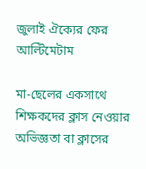জুলাই ঐক্যের ফের আল্টিমেটাম

মা-ছেলের একসাথে শিক্ষকদের ক্লাস নেওয়ার অভিজ্ঞতা বা ক্লাসের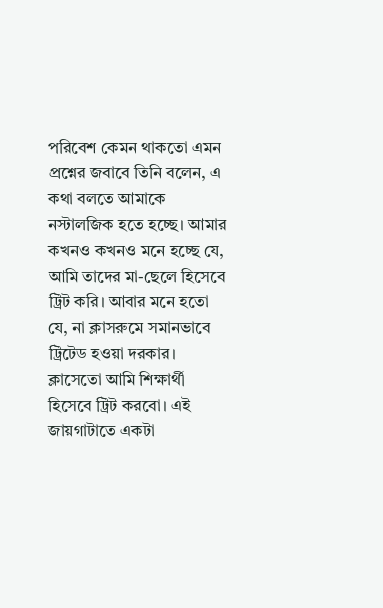পরিবেশ কেমন থাকতো এমন প্রশ্নের জবাবে তিনি বলেন, এ কথা বলতে আমাকে নস্টালজিক হতে হচ্ছে। আমার কখনও কখনও মনে হচ্ছে যে, আমি তাদের মা-ছেলে হিসেবে ট্রিট করি। আবার মনে হতো যে, না ক্লাসরুমে সমানভাবে ট্রিটেড হওয়া দরকার। ক্লাসেতো আমি শিক্ষার্থী হিসেবে ট্রিট করবো। এই জায়গাটাতে একটা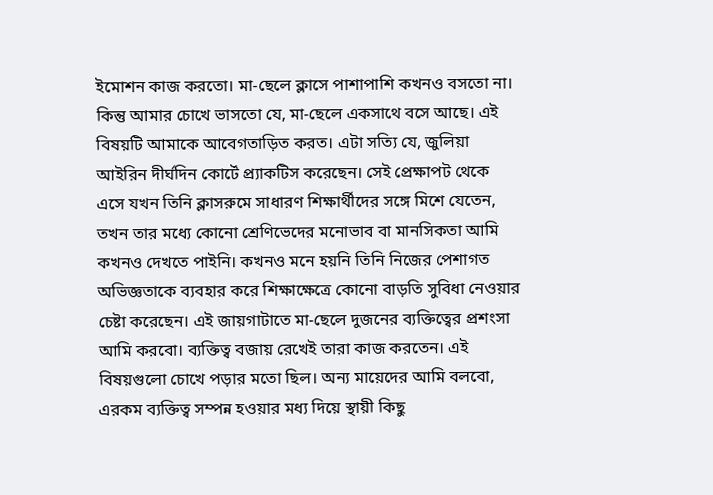ইমোশন কাজ করতো। মা-ছেলে ক্লাসে পাশাপাশি কখনও বসতো না। কিন্তু আমার চোখে ভাসতো যে, মা-ছেলে একসাথে বসে আছে। এই বিষয়টি আমাকে আবেগতাড়িত করত। এটা সত্যি যে, জুলিয়া আইরিন দীর্ঘদিন কোর্টে প্র্যাকটিস করেছেন। সেই প্রেক্ষাপট থেকে এসে যখন তিনি ক্লাসরুমে সাধারণ শিক্ষার্থীদের সঙ্গে মিশে যেতেন, তখন তার মধ্যে কোনো শ্রেণিভেদের মনোভাব বা মানসিকতা আমি কখনও দেখতে পাইনি। কখনও মনে হয়নি তিনি নিজের পেশাগত অভিজ্ঞতাকে ব্যবহার করে শিক্ষাক্ষেত্রে কোনো বাড়তি সুবিধা নেওয়ার চেষ্টা করেছেন। এই জায়গাটাতে মা-ছেলে দুজনের ব্যক্তিত্বের প্রশংসা আমি করবো। ব্যক্তিত্ব বজায় রেখেই তারা কাজ করতেন। এই বিষয়গুলো চোখে পড়ার মতো ছিল। অন্য মায়েদের আমি বলবো, এরকম ব্যক্তিত্ব সম্পন্ন হওয়ার মধ্য দিয়ে স্থায়ী কিছু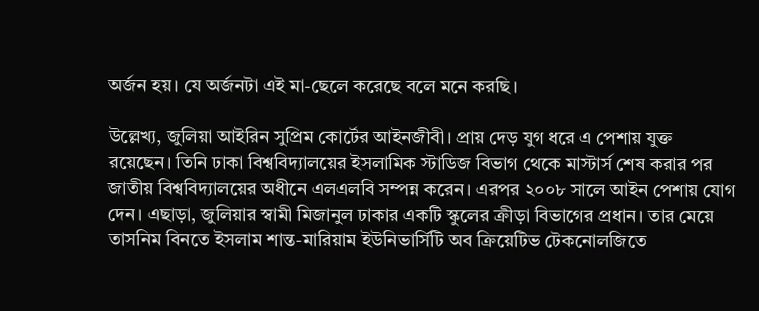অর্জন হয়। যে অর্জনটা এই মা-ছেলে করেছে বলে মনে করছি।

উল্লেখ্য, জুলিয়া আইরিন সুপ্রিম কোর্টের আইনজীবী। প্রায় দেড় যুগ ধরে এ পেশায় যুক্ত রয়েছেন। তিনি ঢাকা বিশ্ববিদ্যালয়ের ইসলামিক স্টাডিজ বিভাগ থেকে মাস্টার্স শেষ করার পর জাতীয় বিশ্ববিদ্যালয়ের অধীনে এলএলবি সম্পন্ন করেন। এরপর ২০০৮ সালে আইন পেশায় যোগ দেন। এছাড়া, জুলিয়ার স্বামী মিজানুল ঢাকার একটি স্কুলের ক্রীড়া বিভাগের প্রধান। তার মেয়ে তাসনিম বিনতে ইসলাম শান্ত-মারিয়াম ইউনিভার্সিটি অব ক্রিয়েটিভ টেকনোলজিতে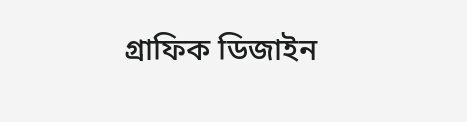গ্রাফিক ডিজাইন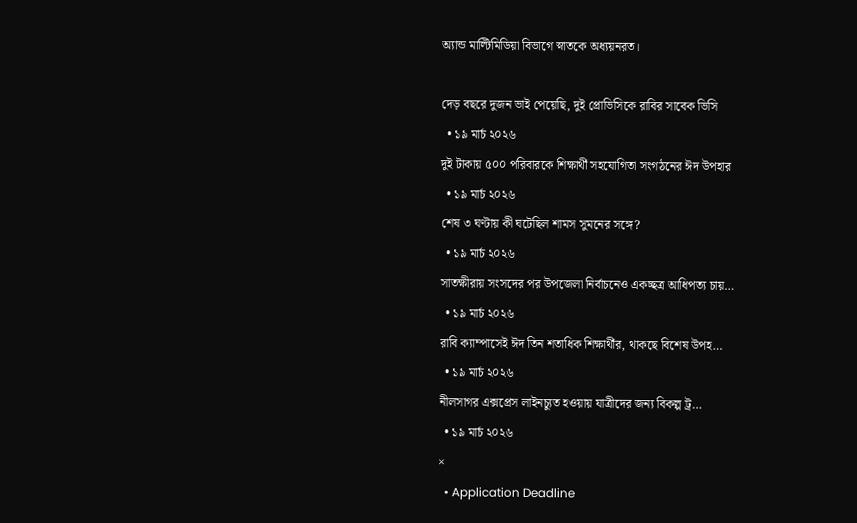অ্যান্ড মাল্টিমিডিয়া বিভাগে স্নাতকে অধ্যয়নরত।

দেড় বছরে দুজন ভাই পেয়েছি, দুই প্রোভিসিকে রাবির সাবেক ভিসি
  • ১৯ মার্চ ২০২৬
দুই টাকায় ৫০০ পরিবারকে শিক্ষার্থী সহযোগিতা সংগঠনের ঈদ উপহার
  • ১৯ মার্চ ২০২৬
শেষ ৩ ঘণ্টায় কী ঘটেছিল শামস সুমনের সঙ্গে?
  • ১৯ মার্চ ২০২৬
সাতক্ষীরায় সংসদের পর উপজেলা নির্বাচনেও একচ্ছত্র আধিপত্য চায়…
  • ১৯ মার্চ ২০২৬
রাবি ক্যাম্পাসেই ঈদ তিন শতাধিক শিক্ষার্থীর, থাকছে বিশেষ উপহ…
  • ১৯ মার্চ ২০২৬
নীলসাগর এক্সপ্রেস লাইনচ্যুত হওয়ায় যাত্রীদের জন্য বিকল্প ট্র…
  • ১৯ মার্চ ২০২৬
×
  • Application Deadline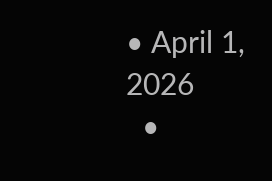• April 1, 2026
  •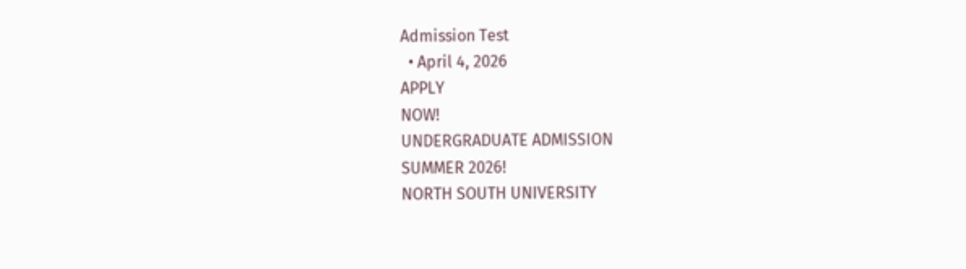Admission Test
  • April 4, 2026
APPLY
NOW!
UNDERGRADUATE ADMISSION
SUMMER 2026!
NORTH SOUTH UNIVERSITY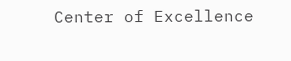Center of Excellence